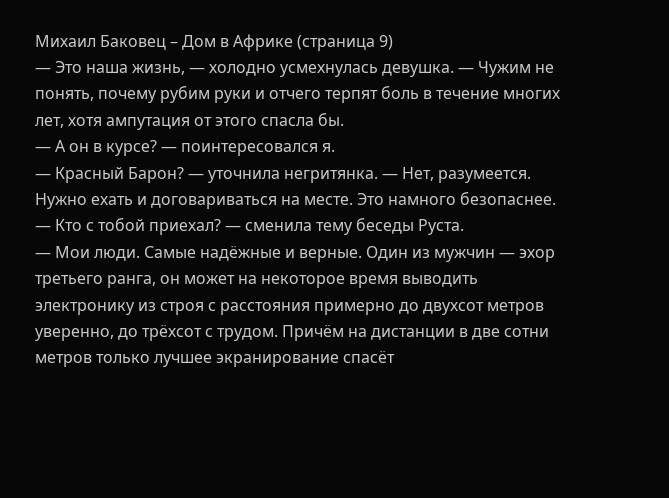Михаил Баковец – Дом в Африке (страница 9)
— Это наша жизнь, — холодно усмехнулась девушка. — Чужим не понять, почему рубим руки и отчего терпят боль в течение многих лет, хотя ампутация от этого спасла бы.
— А он в курсе? — поинтересовался я.
— Красный Барон? — уточнила негритянка. — Нет, разумеется. Нужно ехать и договариваться на месте. Это намного безопаснее.
— Кто с тобой приехал? — сменила тему беседы Руста.
— Мои люди. Самые надёжные и верные. Один из мужчин — эхор третьего ранга, он может на некоторое время выводить электронику из строя с расстояния примерно до двухсот метров уверенно, до трёхсот с трудом. Причём на дистанции в две сотни метров только лучшее экранирование спасёт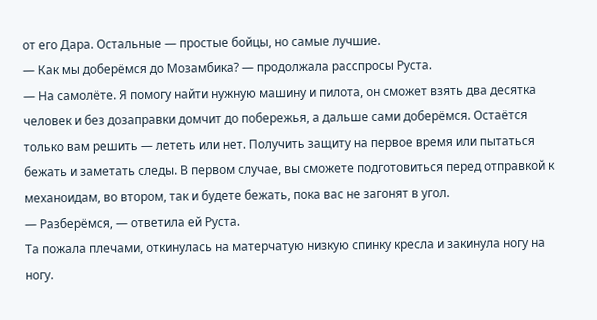от его Дара. Остальные — простые бойцы, но самые лучшие.
— Как мы доберёмся до Мозамбика? — продолжала расспросы Руста.
— На самолёте. Я помогу найти нужную машину и пилота, он сможет взять два десятка человек и без дозаправки домчит до побережья, а дальше сами доберёмся. Остаётся только вам решить — лететь или нет. Получить защиту на первое время или пытаться бежать и заметать следы. В первом случае, вы сможете подготовиться перед отправкой к механоидам, во втором, так и будете бежать, пока вас не загонят в угол.
— Разберёмся, — ответила ей Руста.
Та пожала плечами, откинулась на матерчатую низкую спинку кресла и закинула ногу на ногу.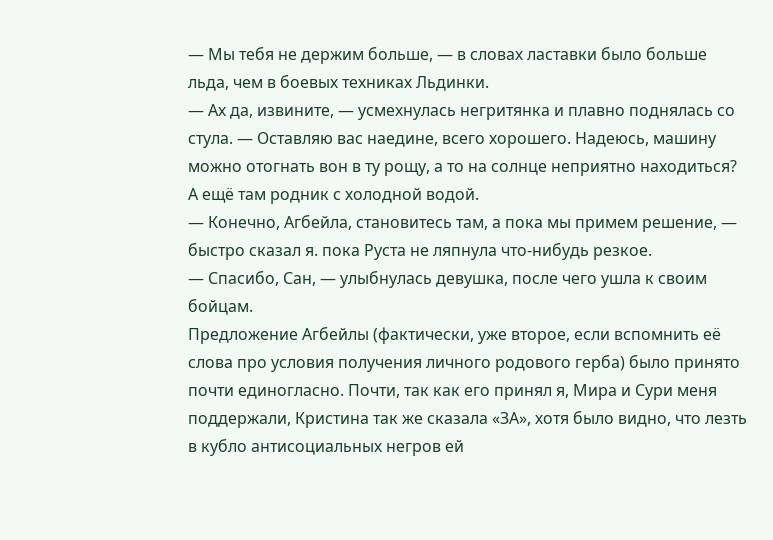— Мы тебя не держим больше, — в словах ластавки было больше льда, чем в боевых техниках Льдинки.
— Ах да, извините, — усмехнулась негритянка и плавно поднялась со стула. — Оставляю вас наедине, всего хорошего. Надеюсь, машину можно отогнать вон в ту рощу, а то на солнце неприятно находиться? А ещё там родник с холодной водой.
— Конечно, Агбейла, становитесь там, а пока мы примем решение, — быстро сказал я. пока Руста не ляпнула что-нибудь резкое.
— Спасибо, Сан, — улыбнулась девушка, после чего ушла к своим бойцам.
Предложение Агбейлы (фактически, уже второе, если вспомнить её слова про условия получения личного родового герба) было принято почти единогласно. Почти, так как его принял я, Мира и Сури меня поддержали, Кристина так же сказала «ЗА», хотя было видно, что лезть в кубло антисоциальных негров ей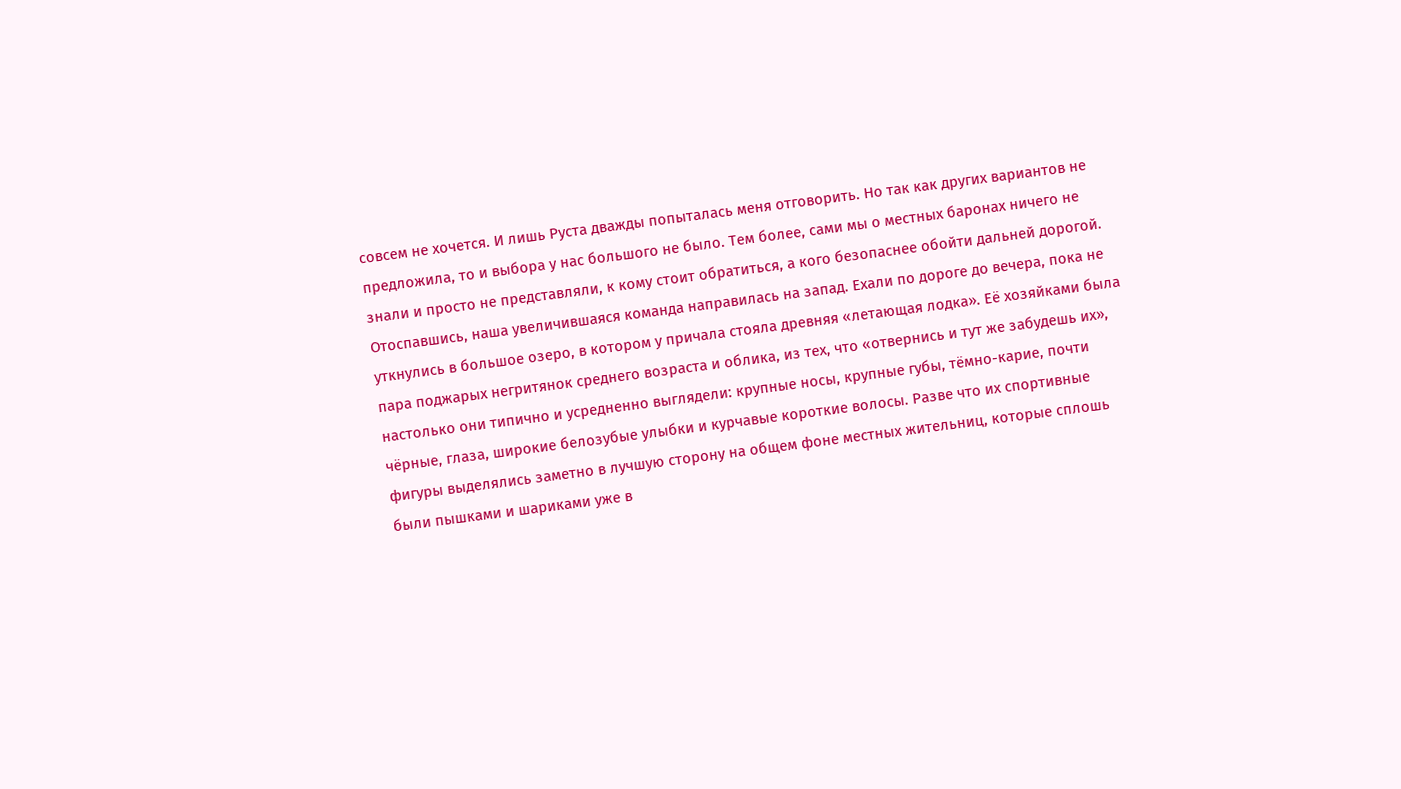совсем не хочется. И лишь Руста дважды попыталась меня отговорить. Но так как других вариантов не предложила, то и выбора у нас большого не было. Тем более, сами мы о местных баронах ничего не знали и просто не представляли, к кому стоит обратиться, а кого безопаснее обойти дальней дорогой.
Отоспавшись, наша увеличившаяся команда направилась на запад. Ехали по дороге до вечера, пока не уткнулись в большое озеро, в котором у причала стояла древняя «летающая лодка». Её хозяйками была пара поджарых негритянок среднего возраста и облика, из тех, что «отвернись и тут же забудешь их», настолько они типично и усредненно выглядели: крупные носы, крупные губы, тёмно-карие, почти чёрные, глаза, широкие белозубые улыбки и курчавые короткие волосы. Разве что их спортивные фигуры выделялись заметно в лучшую сторону на общем фоне местных жительниц, которые сплошь были пышками и шариками уже в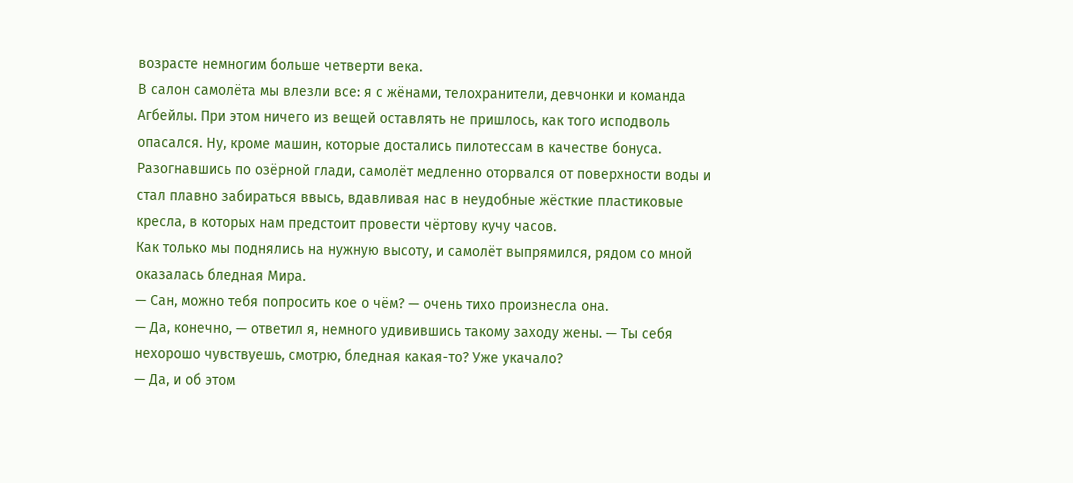возрасте немногим больше четверти века.
В салон самолёта мы влезли все: я с жёнами, телохранители, девчонки и команда Агбейлы. При этом ничего из вещей оставлять не пришлось, как того исподволь опасался. Ну, кроме машин, которые достались пилотессам в качестве бонуса.
Разогнавшись по озёрной глади, самолёт медленно оторвался от поверхности воды и стал плавно забираться ввысь, вдавливая нас в неудобные жёсткие пластиковые кресла, в которых нам предстоит провести чёртову кучу часов.
Как только мы поднялись на нужную высоту, и самолёт выпрямился, рядом со мной оказалась бледная Мира.
— Сан, можно тебя попросить кое о чём? — очень тихо произнесла она.
— Да, конечно, — ответил я, немного удивившись такому заходу жены. — Ты себя нехорошо чувствуешь, смотрю, бледная какая-то? Уже укачало?
— Да, и об этом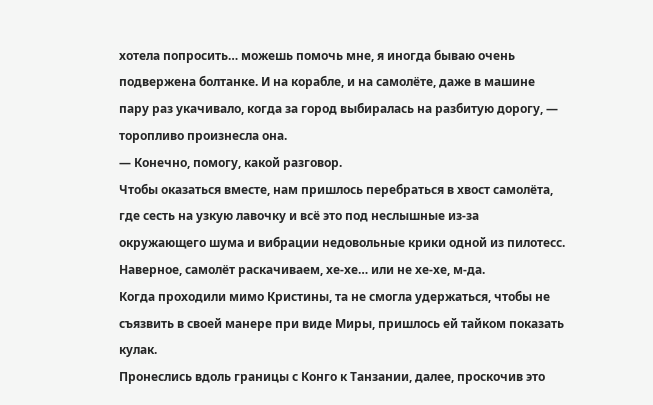хотела попросить… можешь помочь мне, я иногда бываю очень подвержена болтанке. И на корабле, и на самолёте, даже в машине пару раз укачивало, когда за город выбиралась на разбитую дорогу, — торопливо произнесла она.
— Конечно, помогу, какой разговор.
Чтобы оказаться вместе, нам пришлось перебраться в хвост самолёта, где сесть на узкую лавочку и всё это под неслышные из-за окружающего шума и вибрации недовольные крики одной из пилотесс. Наверное, самолёт раскачиваем, хе-хе… или не хе-хе, м-да.
Когда проходили мимо Кристины, та не смогла удержаться, чтобы не съязвить в своей манере при виде Миры, пришлось ей тайком показать кулак.
Пронеслись вдоль границы с Конго к Танзании, далее, проскочив это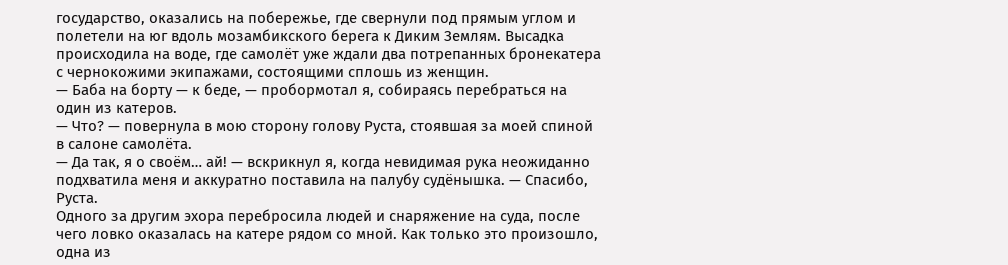государство, оказались на побережье, где свернули под прямым углом и полетели на юг вдоль мозамбикского берега к Диким Землям. Высадка происходила на воде, где самолёт уже ждали два потрепанных бронекатера с чернокожими экипажами, состоящими сплошь из женщин.
— Баба на борту — к беде, — пробормотал я, собираясь перебраться на один из катеров.
— Что? — повернула в мою сторону голову Руста, стоявшая за моей спиной в салоне самолёта.
— Да так, я о своём… ай! — вскрикнул я, когда невидимая рука неожиданно подхватила меня и аккуратно поставила на палубу судёнышка. — Спасибо, Руста.
Одного за другим эхора перебросила людей и снаряжение на суда, после чего ловко оказалась на катере рядом со мной. Как только это произошло, одна из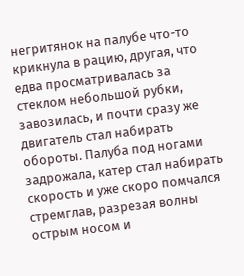негритянок на палубе что-то крикнула в рацию, другая, что едва просматривалась за стеклом небольшой рубки, завозилась, и почти сразу же двигатель стал набирать обороты. Палуба под ногами задрожала, катер стал набирать скорость и уже скоро помчался стремглав, разрезая волны острым носом и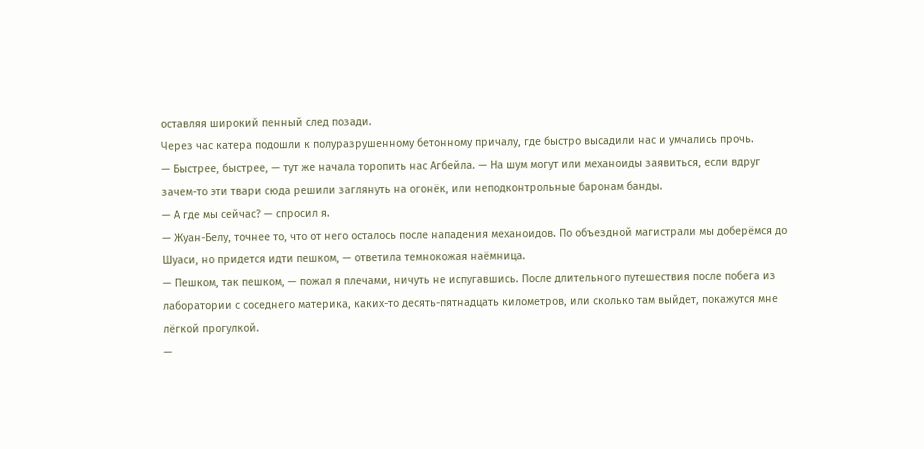оставляя широкий пенный след позади.
Через час катера подошли к полуразрушенному бетонному причалу, где быстро высадили нас и умчались прочь.
— Быстрее, быстрее, — тут же начала торопить нас Агбейла. — На шум могут или механоиды заявиться, если вдруг зачем-то эти твари сюда решили заглянуть на огонёк, или неподконтрольные баронам банды.
— А где мы сейчас? — спросил я.
— Жуан-Белу, точнее то, что от него осталось после нападения механоидов. По объездной магистрали мы доберёмся до Шуаси, но придется идти пешком, — ответила темнокожая наёмница.
— Пешком, так пешком, — пожал я плечами, ничуть не испугавшись. После длительного путешествия после побега из лаборатории с соседнего материка, каких-то десять-пятнадцать километров, или сколько там выйдет, покажутся мне лёгкой прогулкой.
—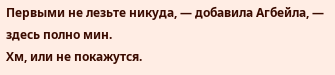Первыми не лезьте никуда, — добавила Агбейла, — здесь полно мин.
Хм, или не покажутся.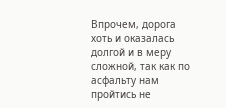Впрочем, дорога хоть и оказалась долгой и в меру сложной, так как по асфальту нам пройтись не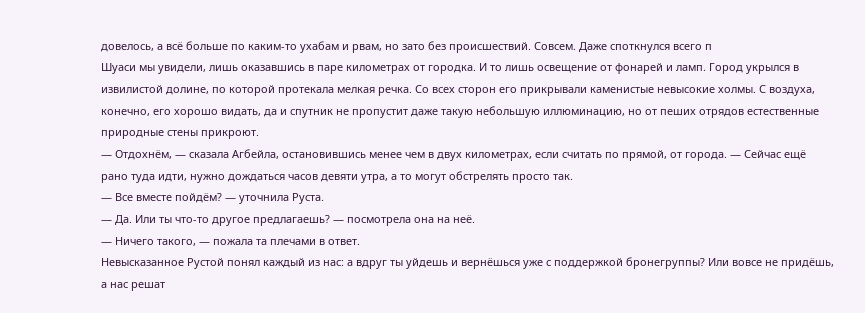довелось, а всё больше по каким-то ухабам и рвам, но зато без происшествий. Совсем. Даже споткнулся всего п
Шуаси мы увидели, лишь оказавшись в паре километрах от городка. И то лишь освещение от фонарей и ламп. Город укрылся в извилистой долине, по которой протекала мелкая речка. Со всех сторон его прикрывали каменистые невысокие холмы. С воздуха, конечно, его хорошо видать, да и спутник не пропустит даже такую небольшую иллюминацию, но от пеших отрядов естественные природные стены прикроют.
— Отдохнём, — сказала Агбейла, остановившись менее чем в двух километрах, если считать по прямой, от города. — Сейчас ещё рано туда идти, нужно дождаться часов девяти утра, а то могут обстрелять просто так.
— Все вместе пойдём? — уточнила Руста.
— Да. Или ты что-то другое предлагаешь? — посмотрела она на неё.
— Ничего такого, — пожала та плечами в ответ.
Невысказанное Рустой понял каждый из нас: а вдруг ты уйдешь и вернёшься уже с поддержкой бронегруппы? Или вовсе не придёшь, а нас решат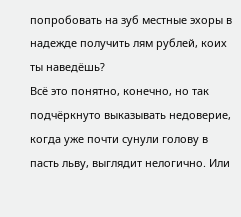попробовать на зуб местные эхоры в надежде получить лям рублей, коих ты наведёшь?
Всё это понятно, конечно, но так подчёркнуто выказывать недоверие, когда уже почти сунули голову в пасть льву, выглядит нелогично. Или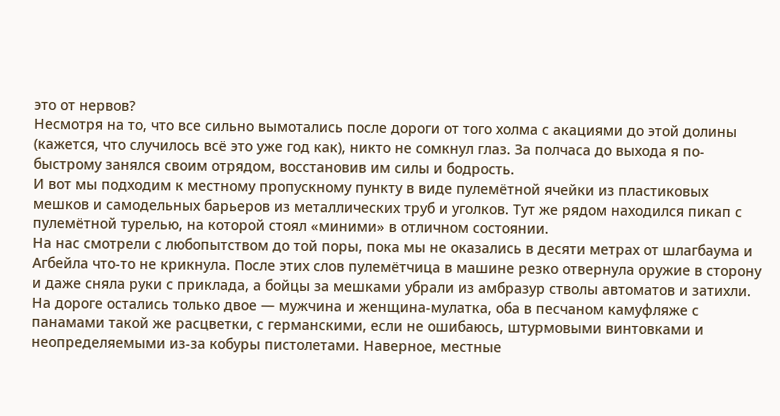это от нервов?
Несмотря на то, что все сильно вымотались после дороги от того холма с акациями до этой долины (кажется, что случилось всё это уже год как), никто не сомкнул глаз. За полчаса до выхода я по-быстрому занялся своим отрядом, восстановив им силы и бодрость.
И вот мы подходим к местному пропускному пункту в виде пулемётной ячейки из пластиковых мешков и самодельных барьеров из металлических труб и уголков. Тут же рядом находился пикап с пулемётной турелью, на которой стоял «миними» в отличном состоянии.
На нас смотрели с любопытством до той поры, пока мы не оказались в десяти метрах от шлагбаума и Агбейла что-то не крикнула. После этих слов пулемётчица в машине резко отвернула оружие в сторону и даже сняла руки с приклада, а бойцы за мешками убрали из амбразур стволы автоматов и затихли. На дороге остались только двое — мужчина и женщина-мулатка, оба в песчаном камуфляже с панамами такой же расцветки, с германскими, если не ошибаюсь, штурмовыми винтовками и неопределяемыми из-за кобуры пистолетами. Наверное, местные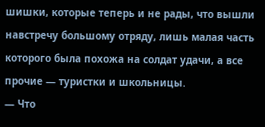шишки, которые теперь и не рады, что вышли навстречу большому отряду, лишь малая часть которого была похожа на солдат удачи, а все прочие — туристки и школьницы.
— Что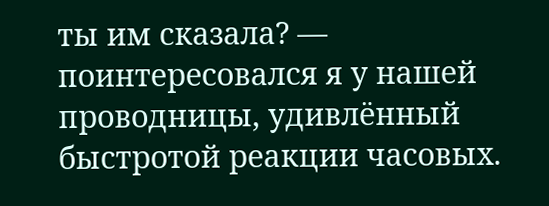ты им сказала? — поинтересовался я у нашей проводницы, удивлённый быстротой реакции часовых.